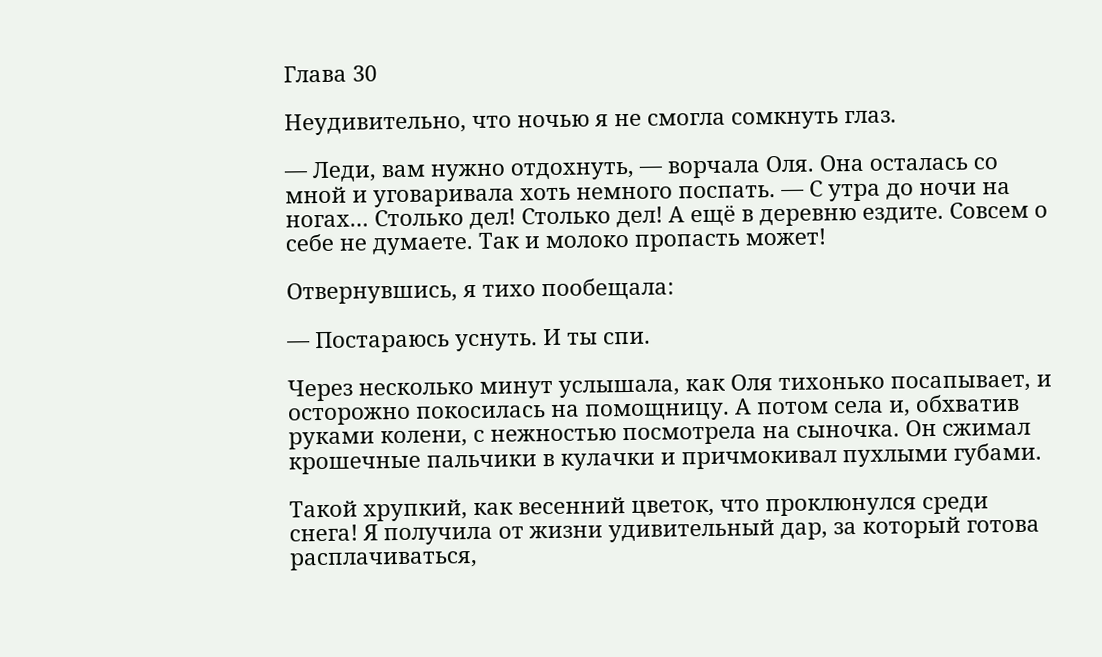Глава 30

Неудивительно, что ночью я не смогла сомкнуть глаз.

— Леди, вам нужно отдохнуть, — ворчала Оля. Она осталась со мной и уговаривала хоть немного поспать. — С утра до ночи на ногах… Столько дел! Столько дел! А ещё в деревню ездите. Совсем о себе не думаете. Так и молоко пропасть может!

Отвернувшись, я тихо пообещала:

— Постараюсь уснуть. И ты спи.

Через несколько минут услышала, как Оля тихонько посапывает, и осторожно покосилась на помощницу. А потом села и, обхватив руками колени, с нежностью посмотрела на сыночка. Он сжимал крошечные пальчики в кулачки и причмокивал пухлыми губами.

Такой хрупкий, как весенний цветок, что проклюнулся среди снега! Я получила от жизни удивительный дар, за который готова расплачиваться,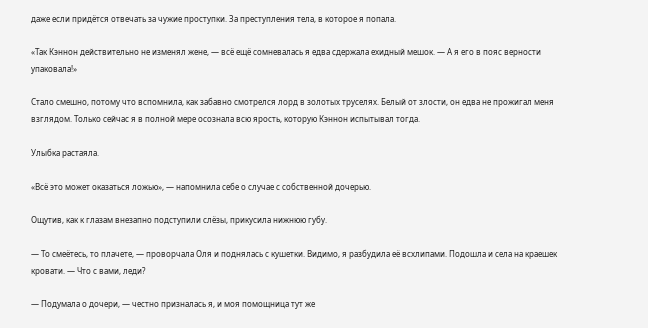даже если придётся отвечать за чужие проступки. За преступления тела, в которое я попала.

«Так Кэннон действительно не изменял жене, — всё ещё сомневалась я едва сдержала ехидный мешок. — А я его в пояс верности упаковала!»

Стало смешно, потому что вспомнила, как забавно смотрелся лорд в золотых труселях. Белый от злости, он едва не прожигал меня взглядом. Только сейчас я в полной мере осознала всю ярость, которую Кэннон испытывал тогда.

Улыбка растаяла.

«Всё это может оказаться ложью», — напомнила себе о случае с собственной дочерью.

Ощутив, как к глазам внезапно подступили слёзы, прикусила нижнюю губу.

— То смеётесь, то плачете, — проворчала Оля и поднялась с кушетки. Видимо, я разбудила её всхлипами. Подошла и села на краешек кровати. — Что с вами, леди?

— Подумала о дочери, — честно призналась я, и моя помощница тут же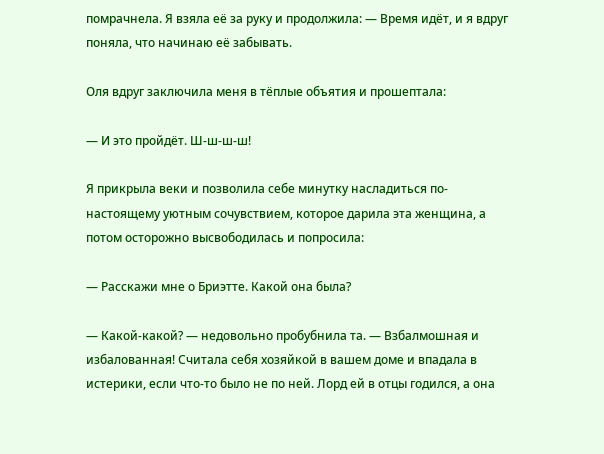помрачнела. Я взяла её за руку и продолжила: — Время идёт, и я вдруг поняла, что начинаю её забывать.

Оля вдруг заключила меня в тёплые объятия и прошептала:

— И это пройдёт. Ш-ш-ш-ш!

Я прикрыла веки и позволила себе минутку насладиться по-настоящему уютным сочувствием, которое дарила эта женщина, а потом осторожно высвободилась и попросила:

— Расскажи мне о Бриэтте. Какой она была?

— Какой-какой? — недовольно пробубнила та. — Взбалмошная и избалованная! Считала себя хозяйкой в вашем доме и впадала в истерики, если что-то было не по ней. Лорд ей в отцы годился, а она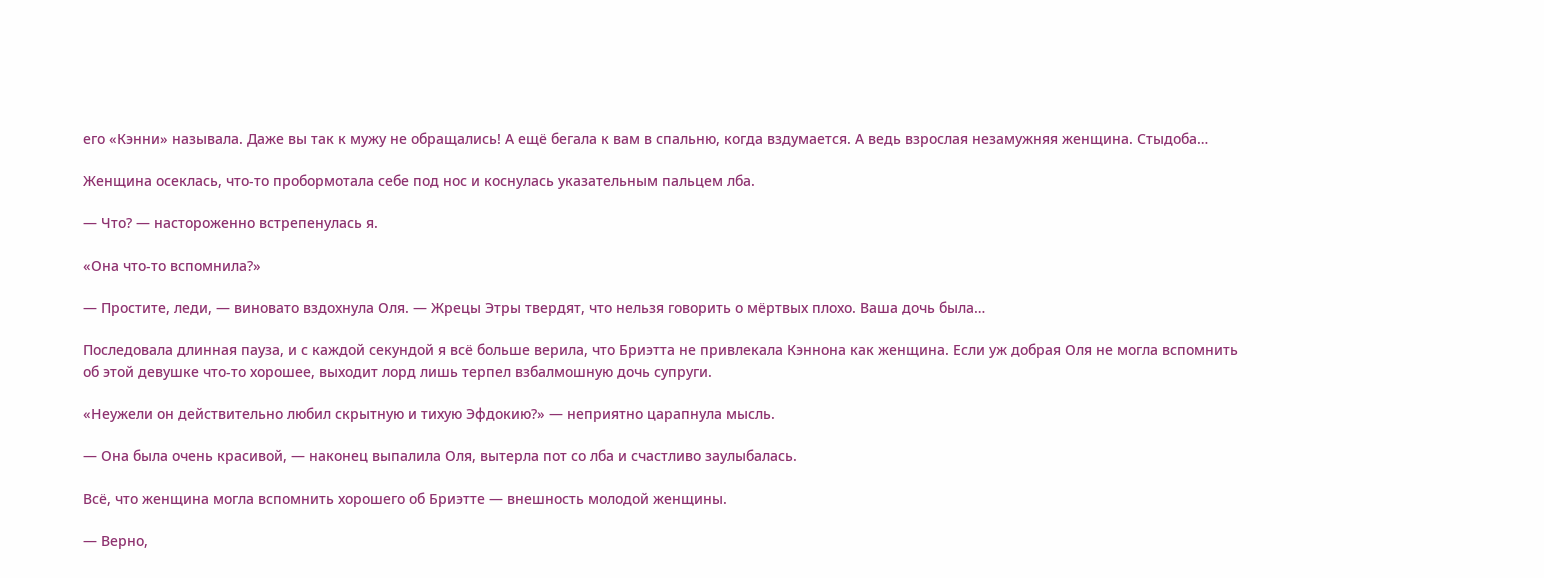его «Кэнни» называла. Даже вы так к мужу не обращались! А ещё бегала к вам в спальню, когда вздумается. А ведь взрослая незамужняя женщина. Стыдоба…

Женщина осеклась, что-то пробормотала себе под нос и коснулась указательным пальцем лба.

— Что? — настороженно встрепенулась я.

«Она что-то вспомнила?»

— Простите, леди, — виновато вздохнула Оля. — Жрецы Этры твердят, что нельзя говорить о мёртвых плохо. Ваша дочь была…

Последовала длинная пауза, и с каждой секундой я всё больше верила, что Бриэтта не привлекала Кэннона как женщина. Если уж добрая Оля не могла вспомнить об этой девушке что-то хорошее, выходит лорд лишь терпел взбалмошную дочь супруги.

«Неужели он действительно любил скрытную и тихую Эфдокию?» — неприятно царапнула мысль.

— Она была очень красивой, — наконец выпалила Оля, вытерла пот со лба и счастливо заулыбалась.

Всё, что женщина могла вспомнить хорошего об Бриэтте — внешность молодой женщины.

— Верно,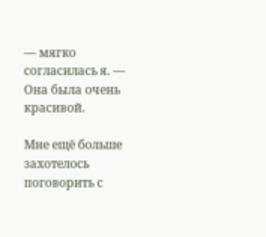— мягко согласилась я. — Она была очень красивой.

Мне ещё больше захотелось поговорить с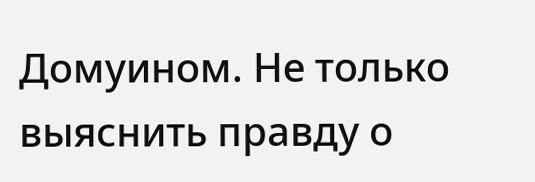Домуином. Не только выяснить правду о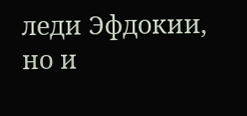леди Эфдокии, но и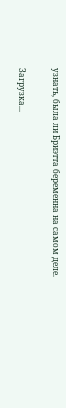узнать, была ли Бриэтта беременна на самом деле.

Загрузка...